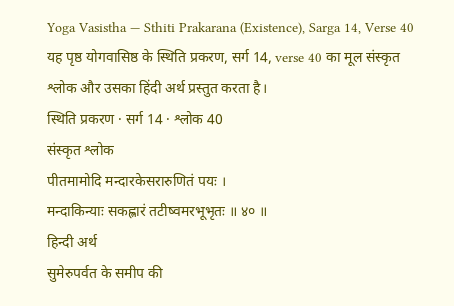Yoga Vasistha — Sthiti Prakarana (Existence), Sarga 14, Verse 40
यह पृष्ठ योगवासिष्ठ के स्थिति प्रकरण, सर्ग 14, verse 40 का मूल संस्कृत श्लोक और उसका हिंदी अर्थ प्रस्तुत करता है।
स्थिति प्रकरण · सर्ग 14 · श्लोक 40
संस्कृत श्लोक
पीतमामोदि मन्दारकेसरारुणितं पयः ।
मन्दाकिन्याः सकह्लारं तटीष्वमरभूभृतः ॥ ४० ॥
हिन्दी अर्थ
सुमेरुपर्वत के समीप की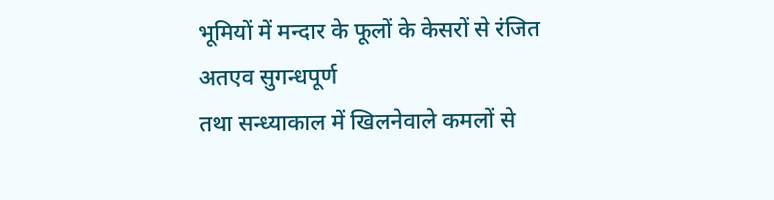भूमियों में मन्दार के फूलों के केसरों से रंजित अतएव सुगन्धपूर्ण
तथा सन्ध्याकाल में खिलनेवाले कमलों से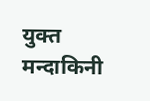युक्त मन्दाकिनी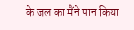के जल का मैंने पान किया